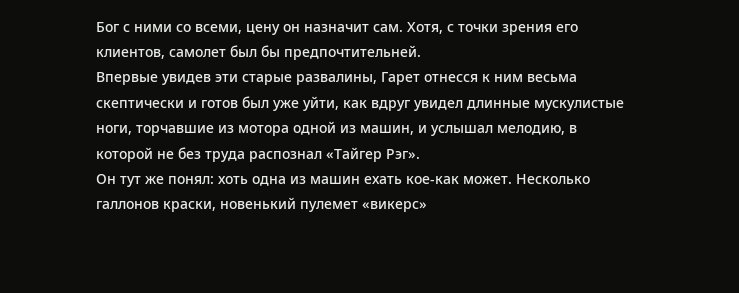Бог с ними со всеми, цену он назначит сам. Хотя, с точки зрения его клиентов, самолет был бы предпочтительней.
Впервые увидев эти старые развалины, Гарет отнесся к ним весьма скептически и готов был уже уйти, как вдруг увидел длинные мускулистые ноги, торчавшие из мотора одной из машин, и услышал мелодию, в которой не без труда распознал «Тайгер Рэг».
Он тут же понял: хоть одна из машин ехать кое-как может. Несколько галлонов краски, новенький пулемет «викерс»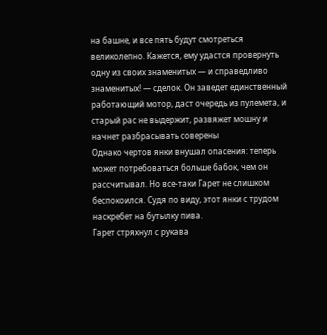на башне, и все пять будут смотреться великолепно. Кажется, ему удастся провернуть одну из своих знаменитых — и справедливо знаменитых! — сделок. Он заведет единственный работающий мотор, даст очередь из пулемета, и старый рас не выдержит, развяжет мошну и начнет разбрасывать соверены
Однако чертов янки внушал опасения: теперь может потребоваться больше бабок, чем он рассчитывал. Но все-таки Гарет не слишком беспокоился. Судя по виду, этот янки с трудом наскребет на бутылку пива.
Гарет стряхнул с рукава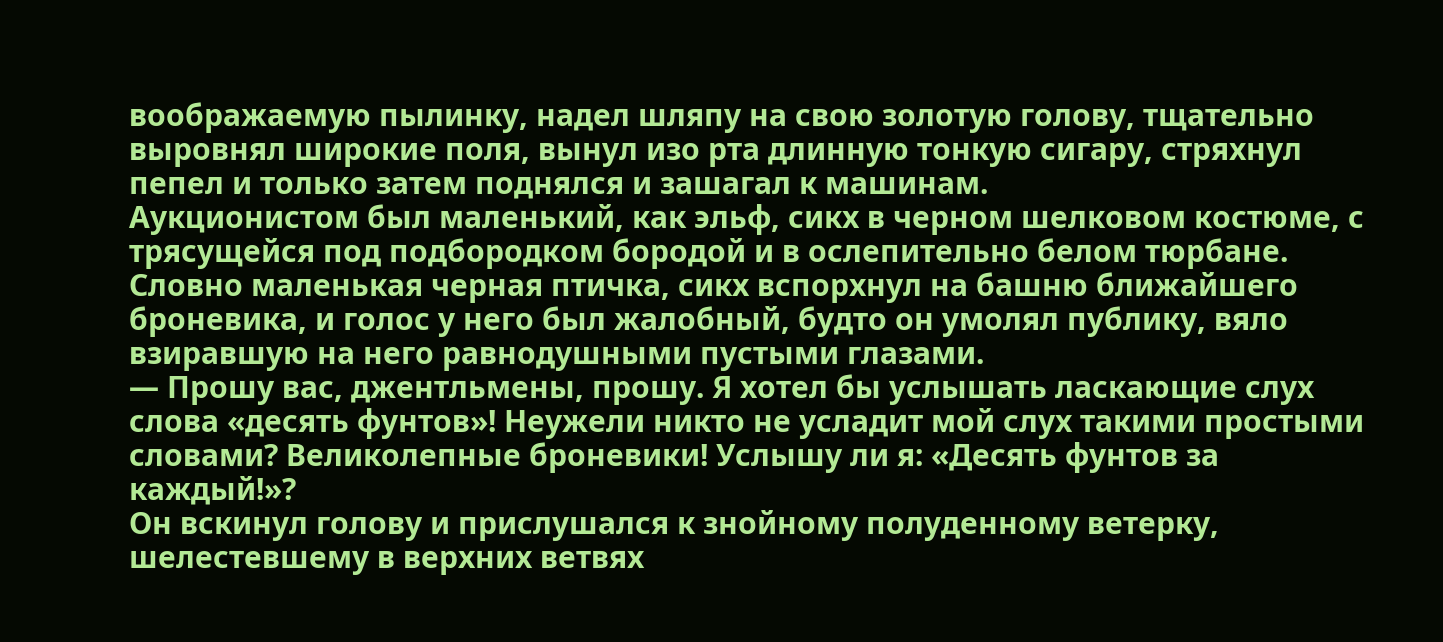воображаемую пылинку, надел шляпу на свою золотую голову, тщательно выровнял широкие поля, вынул изо рта длинную тонкую сигару, стряхнул пепел и только затем поднялся и зашагал к машинам.
Аукционистом был маленький, как эльф, сикх в черном шелковом костюме, с трясущейся под подбородком бородой и в ослепительно белом тюрбане.
Словно маленькая черная птичка, сикх вспорхнул на башню ближайшего броневика, и голос у него был жалобный, будто он умолял публику, вяло взиравшую на него равнодушными пустыми глазами.
— Прошу вас, джентльмены, прошу. Я хотел бы услышать ласкающие слух слова «десять фунтов»! Неужели никто не усладит мой слух такими простыми словами? Великолепные броневики! Услышу ли я: «Десять фунтов за каждый!»?
Он вскинул голову и прислушался к знойному полуденному ветерку, шелестевшему в верхних ветвях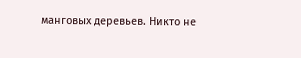манговых деревьев. Никто не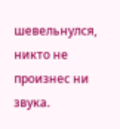шевельнулся, никто не произнес ни звука.